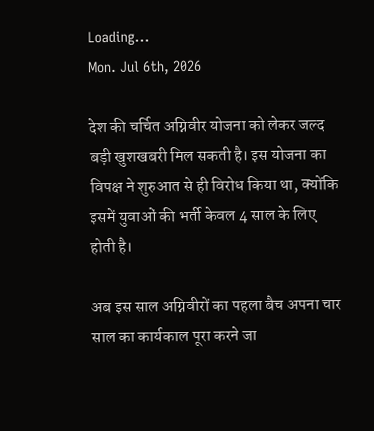Loading...
Mon. Jul 6th, 2026

देश की चर्चित अग्निवीर योजना को लेकर जल्द बड़ी खुशखबरी मिल सकती है। इस योजना का विपक्ष ने शुरुआत से ही विरोध किया था, क्योंकि इसमें युवाओं की भर्ती केवल 4 साल के लिए होती है।

अब इस साल अग्निवीरों का पहला बैच अपना चार साल का कार्यकाल पूरा करने जा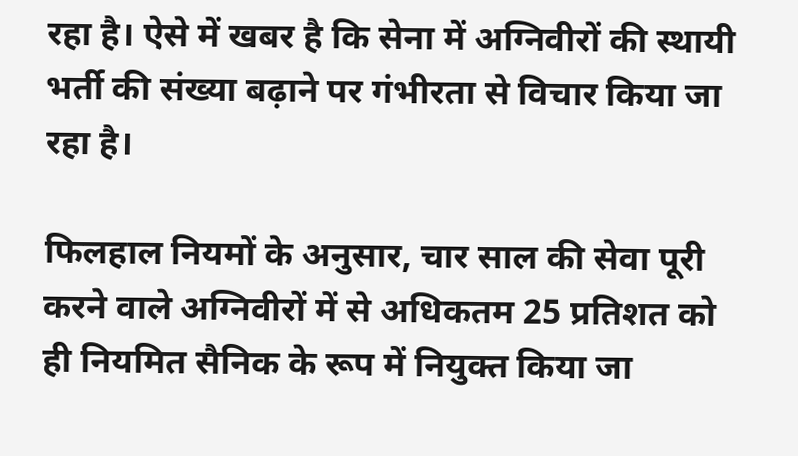रहा है। ऐसे में खबर है कि सेना में अग्निवीरों की स्थायी भर्ती की संख्या बढ़ाने पर गंभीरता से विचार किया जा रहा है।

फिलहाल नियमों के अनुसार, चार साल की सेवा पूरी करने वाले अग्निवीरों में से अधिकतम 25 प्रतिशत को ही नियमित सैनिक के रूप में नियुक्त किया जा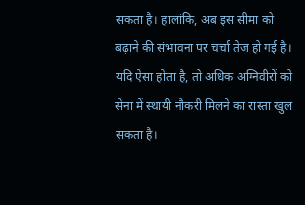सकता है। हालांकि, अब इस सीमा को बढ़ाने की संभावना पर चर्चा तेज हो गई है। यदि ऐसा होता है, तो अधिक अग्निवीरों को सेना में स्थायी नौकरी मिलने का रास्ता खुल सकता है।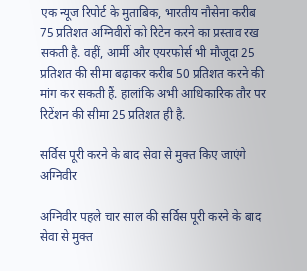एक न्यूज रिपोर्ट के मुताबिक, भारतीय नौसेना करीब 75 प्रतिशत अग्निवीरों को रिटेन करने का प्रस्ताव रख सकती है. वहीं, आर्मी और एयरफोर्स भी मौजूदा 25 प्रतिशत की सीमा बढ़ाकर करीब 50 प्रतिशत करने की मांग कर सकती हैं. हालांकि अभी आधिकारिक तौर पर रिटेंशन की सीमा 25 प्रतिशत ही है.

सर्विस पूरी करने के बाद सेवा से मुक्त किए जाएंगे अग्निवीर

अग्निवीर पहले चार साल की सर्विस पूरी करने के बाद सेवा से मुक्त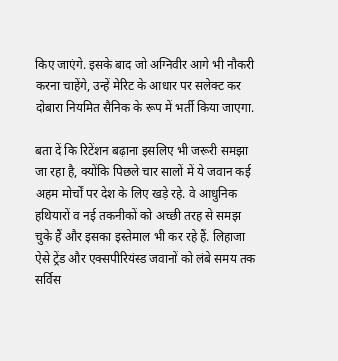किए जाएंगे. इसके बाद जो अग्निवीर आगे भी नौकरी करना चाहेंगे, उन्हें मेरिट के आधार पर सलेक्ट कर दोबारा नियमित सैनिक के रूप में भर्ती किया जाएगा.

बता दें कि रिटेंशन बढ़ाना इसलिए भी जरूरी समझा जा रहा है, क्योंकि पिछले चार सालों में ये जवान कई अहम मोर्चों पर देश के लिए खड़े रहे. वे आधुनिक हथियारों व नई तकनीकों को अच्छी तरह से समझ चुके हैं और इसका इस्तेमाल भी कर रहे हैं. लिहाजा ऐसे ट्रेंड और एक्सपीरियंस्ड जवानों को लंबे समय तक सर्विस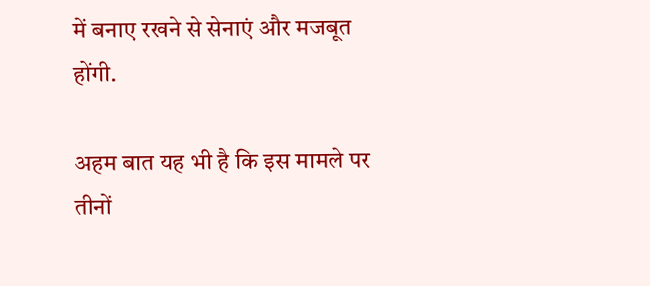में बनाए रखने से सेनाएं और मजबूत होंगी.

अहम बात यह भी है कि इस मामले पर तीनों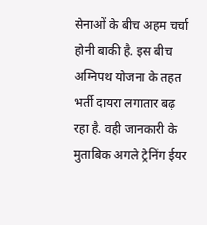सेनाओं के बीच अहम चर्चा होनी बाकी है. इस बीच अग्निपथ योजना के तहत भर्ती दायरा लगातार बढ़ रहा है. वही जानकारी के मुताबिक अगले ट्रेनिंग ईयर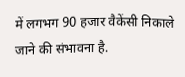में लगभग 90 हजार वैकेंसी निकाले जाने की संभावना है.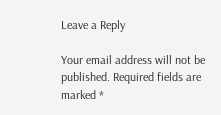Leave a Reply

Your email address will not be published. Required fields are marked *